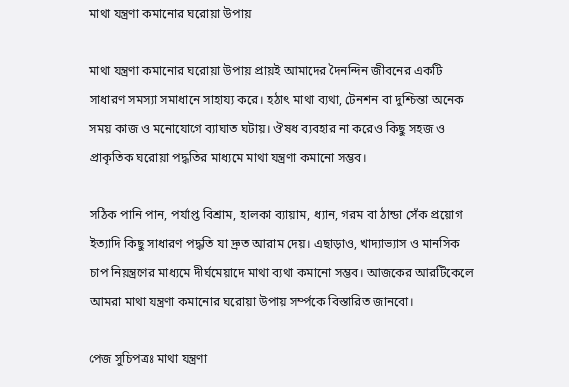মাথা যন্ত্রণা কমানোর ঘরোয়া উপায়

মাথা যন্ত্রণা কমানোর ঘরোয়া উপায় প্রায়ই আমাদের দৈনন্দিন জীবনের একটি সাধারণ সমস্যা সমাধানে সাহায্য করে। হঠাৎ মাথা ব্যথা, টেনশন বা দুশ্চিন্তা অনেক সময় কাজ ও মনোযোগে ব্যাঘাত ঘটায়। ঔষধ ব্যবহার না করেও কিছু সহজ ও প্রাকৃতিক ঘরোয়া পদ্ধতির মাধ্যমে মাথা যন্ত্রণা কমানো সম্ভব।

সঠিক পানি পান, পর্যাপ্ত বিশ্রাম, হালকা ব্যায়াম, ধ্যান, গরম বা ঠান্ডা সেঁক প্রয়োগ ইত্যাদি কিছু সাধারণ পদ্ধতি যা দ্রুত আরাম দেয়। এছাড়াও, খাদ্যাভ্যাস ও মানসিক চাপ নিয়ন্ত্রণের মাধ্যমে দীর্ঘমেয়াদে মাথা ব্যথা কমানো সম্ভব। আজকের আরটিকেলে আমরা মাথা যন্ত্রণা কমানোর ঘরোয়া উপায় সর্ম্পকে বিস্তারিত জানবো।

পেজ সুচিপত্রঃ মাথা যন্ত্রণা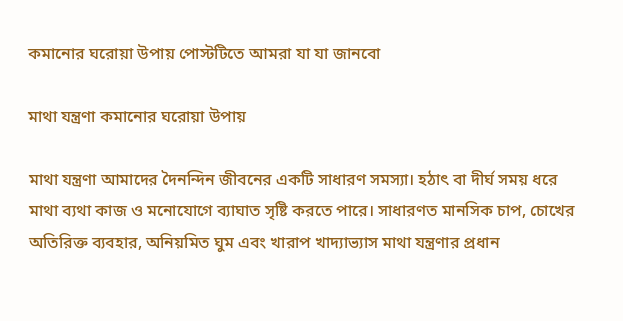কমানোর ঘরোয়া উপায় পোস্টটিতে আমরা যা যা জানবো

মাথা যন্ত্রণা কমানোর ঘরোয়া উপায়

মাথা যন্ত্রণা আমাদের দৈনন্দিন জীবনের একটি সাধারণ সমস্যা। হঠাৎ বা দীর্ঘ সময় ধরে মাথা ব্যথা কাজ ও মনোযোগে ব্যাঘাত সৃষ্টি করতে পারে। সাধারণত মানসিক চাপ, চোখের অতিরিক্ত ব্যবহার, অনিয়মিত ঘুম এবং খারাপ খাদ্যাভ্যাস মাথা যন্ত্রণার প্রধান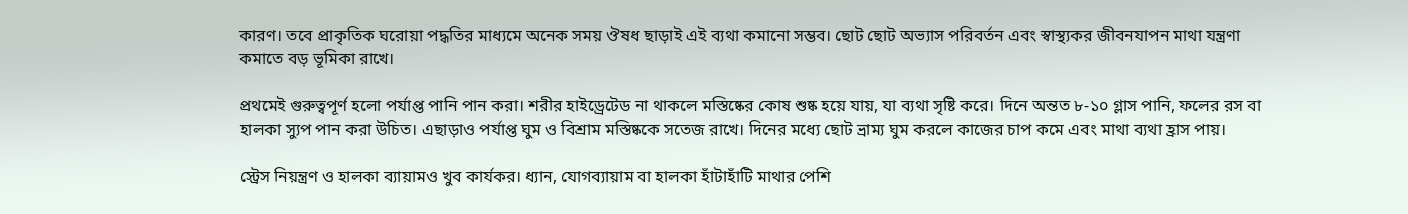কারণ। তবে প্রাকৃতিক ঘরোয়া পদ্ধতির মাধ্যমে অনেক সময় ঔষধ ছাড়াই এই ব্যথা কমানো সম্ভব। ছোট ছোট অভ্যাস পরিবর্তন এবং স্বাস্থ্যকর জীবনযাপন মাথা যন্ত্রণা কমাতে বড় ভূমিকা রাখে।

প্রথমেই গুরুত্বপূর্ণ হলো পর্যাপ্ত পানি পান করা। শরীর হাইড্রেটেড না থাকলে মস্তিষ্কের কোষ শুষ্ক হয়ে যায়, যা ব্যথা সৃষ্টি করে। দিনে অন্তত ৮-১০ গ্লাস পানি, ফলের রস বা হালকা স্যুপ পান করা উচিত। এছাড়াও পর্যাপ্ত ঘুম ও বিশ্রাম মস্তিষ্ককে সতেজ রাখে। দিনের মধ্যে ছোট ভ্রাম্য ঘুম করলে কাজের চাপ কমে এবং মাথা ব্যথা হ্রাস পায়।

স্ট্রেস নিয়ন্ত্রণ ও হালকা ব্যায়ামও খুব কার্যকর। ধ্যান, যোগব্যায়াম বা হালকা হাঁটাহাঁটি মাথার পেশি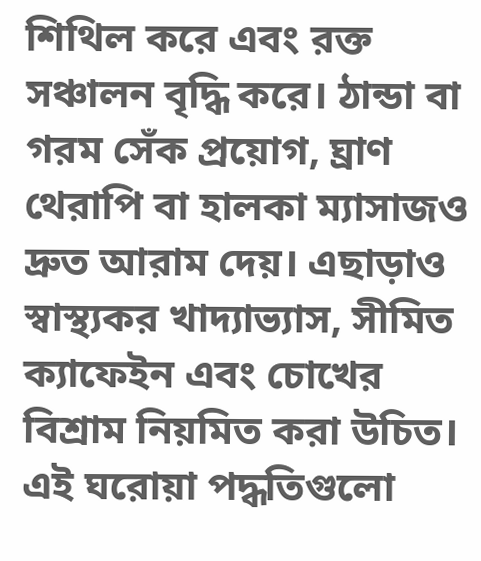শিথিল করে এবং রক্ত সঞ্চালন বৃদ্ধি করে। ঠান্ডা বা গরম সেঁক প্রয়োগ, ঘ্রাণ থেরাপি বা হালকা ম্যাসাজও দ্রুত আরাম দেয়। এছাড়াও স্বাস্থ্যকর খাদ্যাভ্যাস, সীমিত ক্যাফেইন এবং চোখের বিশ্রাম নিয়মিত করা উচিত। এই ঘরোয়া পদ্ধতিগুলো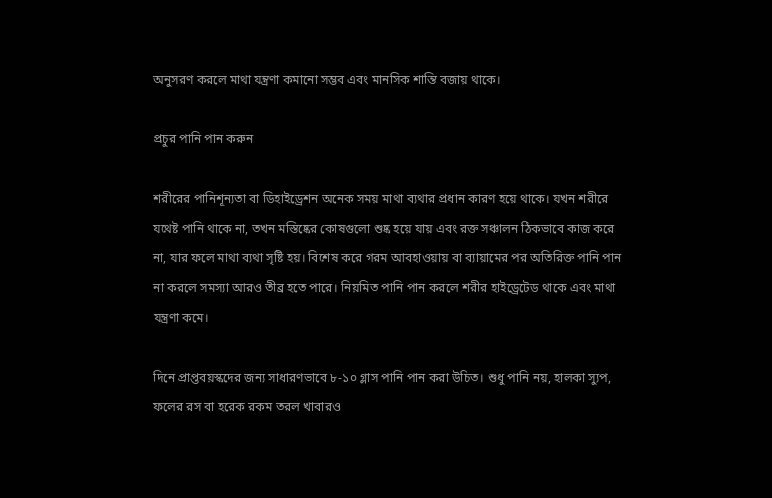অনুসরণ করলে মাথা যন্ত্রণা কমানো সম্ভব এবং মানসিক শান্তি বজায় থাকে।

প্রচুর পানি পান করুন

শরীরের পানিশূন্যতা বা ডিহাইড্রেশন অনেক সময় মাথা ব্যথার প্রধান কারণ হয়ে থাকে। যখন শরীরে যথেষ্ট পানি থাকে না, তখন মস্তিষ্কের কোষগুলো শুষ্ক হয়ে যায় এবং রক্ত সঞ্চালন ঠিকভাবে কাজ করে না, যার ফলে মাথা ব্যথা সৃষ্টি হয়। বিশেষ করে গরম আবহাওয়ায় বা ব্যায়ামের পর অতিরিক্ত পানি পান না করলে সমস্যা আরও তীব্র হতে পারে। নিয়মিত পানি পান করলে শরীর হাইড্রেটেড থাকে এবং মাথা যন্ত্রণা কমে।

দিনে প্রাপ্তবয়স্কদের জন্য সাধারণভাবে ৮-১০ গ্লাস পানি পান করা উচিত। শুধু পানি নয়, হালকা স্যুপ, ফলের রস বা হরেক রকম তরল খাবারও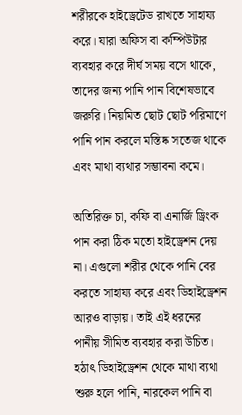শরীরকে হাইড্রেটেড রাখতে সাহায্য করে। যারা অফিস বা কম্পিউটার ব্যবহার করে দীর্ঘ সময় বসে থাকে, তাদের জন্য পানি পান বিশেষভাবে জরুরি। নিয়মিত ছোট ছোট পরিমাণে পানি পান করলে মস্তিষ্ক সতেজ থাকে এবং মাথা ব্যথার সম্ভাবনা কমে।

অতিরিক্ত চা, কফি বা এনার্জি ড্রিংক পান করা ঠিক মতো হাইড্রেশন দেয় না। এগুলো শরীর থেকে পানি বের করতে সাহায্য করে এবং ডিহাইড্রেশন আরও বাড়ায়। তাই এই ধরনের পানীয় সীমিত ব্যবহার করা উচিত। হঠাৎ ডিহাইড্রেশন থেকে মাথা ব্যথা শুরু হলে পানি, নারকেল পানি বা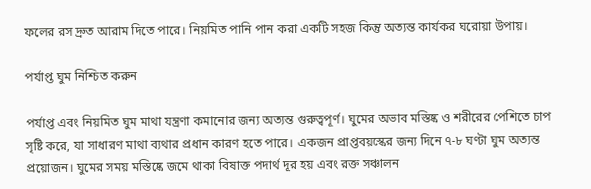ফলের রস দ্রুত আরাম দিতে পারে। নিয়মিত পানি পান করা একটি সহজ কিন্তু অত্যন্ত কার্যকর ঘরোয়া উপায়।

পর্যাপ্ত ঘুম নিশ্চিত করুন

পর্যাপ্ত এবং নিয়মিত ঘুম মাথা যন্ত্রণা কমানোর জন্য অত্যন্ত গুরুত্বপূর্ণ। ঘুমের অভাব মস্তিষ্ক ও শরীরের পেশিতে চাপ সৃষ্টি করে, যা সাধারণ মাথা ব্যথার প্রধান কারণ হতে পারে। একজন প্রাপ্তবয়স্কের জন্য দিনে ৭-৮ ঘণ্টা ঘুম অত্যন্ত প্রয়োজন। ঘুমের সময় মস্তিষ্কে জমে থাকা বিষাক্ত পদার্থ দূর হয় এবং রক্ত সঞ্চালন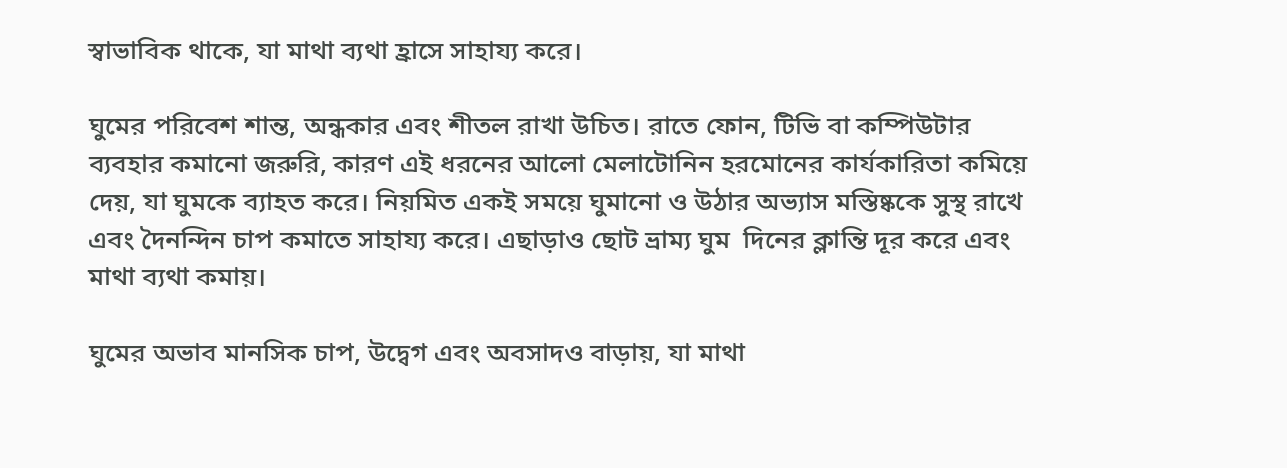স্বাভাবিক থাকে, যা মাথা ব্যথা হ্রাসে সাহায্য করে।

ঘুমের পরিবেশ শান্ত, অন্ধকার এবং শীতল রাখা উচিত। রাতে ফোন, টিভি বা কম্পিউটার ব্যবহার কমানো জরুরি, কারণ এই ধরনের আলো মেলাটোনিন হরমোনের কার্যকারিতা কমিয়ে দেয়, যা ঘুমকে ব্যাহত করে। নিয়মিত একই সময়ে ঘুমানো ও উঠার অভ্যাস মস্তিষ্ককে সুস্থ রাখে এবং দৈনন্দিন চাপ কমাতে সাহায্য করে। এছাড়াও ছোট ভ্রাম্য ঘুম  দিনের ক্লান্তি দূর করে এবং মাথা ব্যথা কমায়।

ঘুমের অভাব মানসিক চাপ, উদ্বেগ এবং অবসাদও বাড়ায়, যা মাথা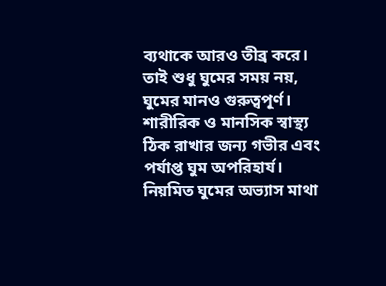ব্যথাকে আরও তীব্র করে। তাই শুধু ঘুমের সময় নয়, ঘুমের মানও গুরুত্বপূর্ণ। শারীরিক ও মানসিক স্বাস্থ্য ঠিক রাখার জন্য গভীর এবং পর্যাপ্ত ঘুম অপরিহার্য। নিয়মিত ঘুমের অভ্যাস মাথা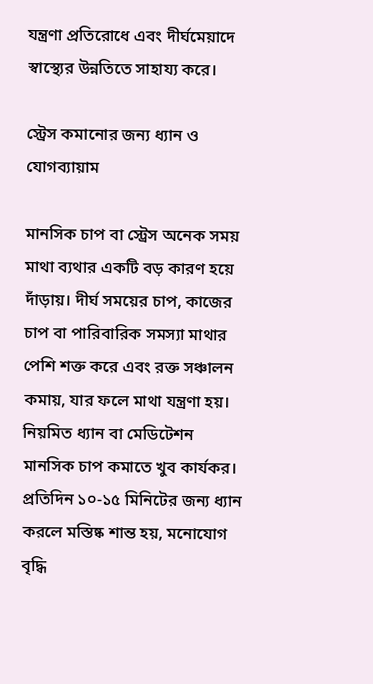যন্ত্রণা প্রতিরোধে এবং দীর্ঘমেয়াদে স্বাস্থ্যের উন্নতিতে সাহায্য করে।

স্ট্রেস কমানোর জন্য ধ্যান ও যোগব্যায়াম

মানসিক চাপ বা স্ট্রেস অনেক সময় মাথা ব্যথার একটি বড় কারণ হয়ে দাঁড়ায়। দীর্ঘ সময়ের চাপ, কাজের চাপ বা পারিবারিক সমস্যা মাথার পেশি শক্ত করে এবং রক্ত সঞ্চালন কমায়, যার ফলে মাথা যন্ত্রণা হয়। নিয়মিত ধ্যান বা মেডিটেশন মানসিক চাপ কমাতে খুব কার্যকর। প্রতিদিন ১০-১৫ মিনিটের জন্য ধ্যান করলে মস্তিষ্ক শান্ত হয়, মনোযোগ বৃদ্ধি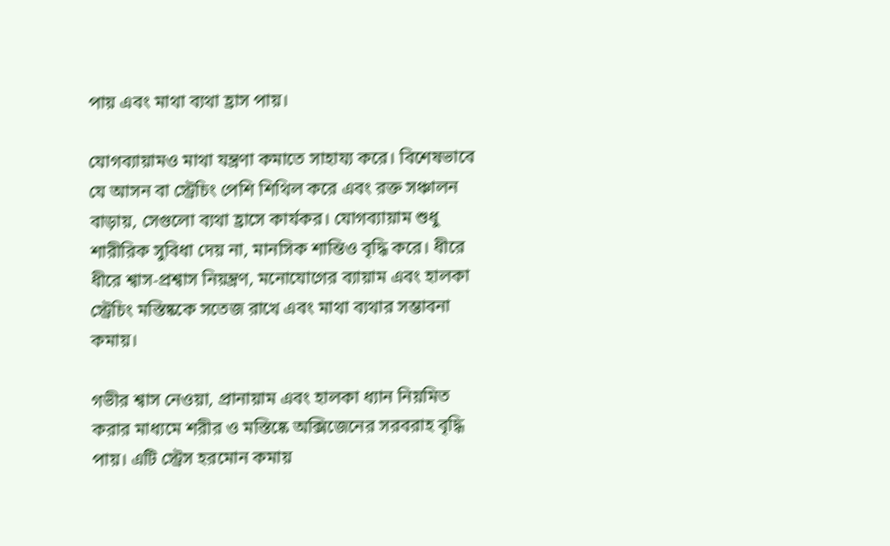পায় এবং মাথা ব্যথা হ্রাস পায়।

যোগব্যায়ামও মাথা যন্ত্রণা কমাতে সাহায্য করে। বিশেষভাবে যে আসন বা স্ট্রেচিং পেশি শিথিল করে এবং রক্ত সঞ্চালন বাড়ায়, সেগুলো ব্যথা হ্রাসে কার্যকর। যোগব্যায়াম শুধু শারীরিক সুবিধা দেয় না, মানসিক শান্তিও বৃদ্ধি করে। ধীরে ধীরে শ্বাস-প্রশ্বাস নিয়ন্ত্রণ, মনোযোগের ব্যায়াম এবং হালকা স্ট্রেচিং মস্তিষ্ককে সতেজ রাখে এবং মাথা ব্যথার সম্ভাবনা কমায়।

গভীর শ্বাস নেওয়া, প্রানায়াম এবং হালকা ধ্যান নিয়মিত করার মাধ্যমে শরীর ও মস্তিষ্কে অক্সিজেনের সরবরাহ বৃদ্ধি পায়। এটি স্ট্রেস হরমোন কমায়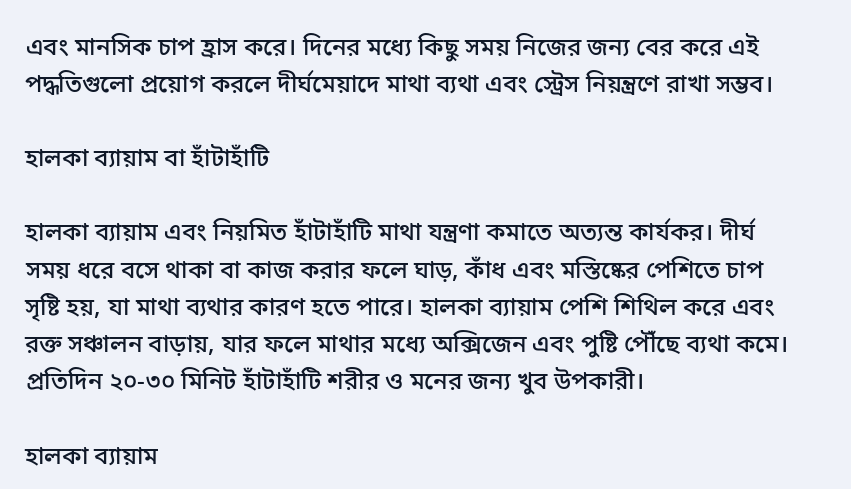এবং মানসিক চাপ হ্রাস করে। দিনের মধ্যে কিছু সময় নিজের জন্য বের করে এই পদ্ধতিগুলো প্রয়োগ করলে দীর্ঘমেয়াদে মাথা ব্যথা এবং স্ট্রেস নিয়ন্ত্রণে রাখা সম্ভব।

হালকা ব্যায়াম বা হাঁটাহাঁটি

হালকা ব্যায়াম এবং নিয়মিত হাঁটাহাঁটি মাথা যন্ত্রণা কমাতে অত্যন্ত কার্যকর। দীর্ঘ সময় ধরে বসে থাকা বা কাজ করার ফলে ঘাড়, কাঁধ এবং মস্তিষ্কের পেশিতে চাপ সৃষ্টি হয়, যা মাথা ব্যথার কারণ হতে পারে। হালকা ব্যায়াম পেশি শিথিল করে এবং রক্ত সঞ্চালন বাড়ায়, যার ফলে মাথার মধ্যে অক্সিজেন এবং পুষ্টি পৌঁছে ব্যথা কমে। প্রতিদিন ২০-৩০ মিনিট হাঁটাহাঁটি শরীর ও মনের জন্য খুব উপকারী।

হালকা ব্যায়াম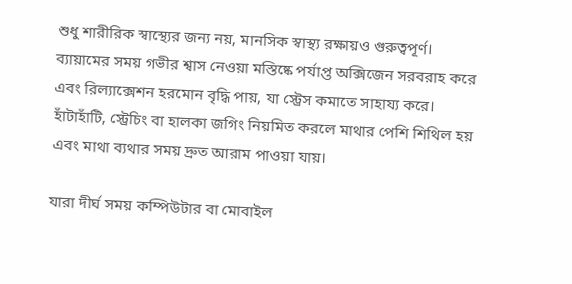শুধু শারীরিক স্বাস্থ্যের জন্য নয়, মানসিক স্বাস্থ্য রক্ষায়ও গুরুত্বপূর্ণ। ব্যায়ামের সময় গভীর শ্বাস নেওয়া মস্তিষ্কে পর্যাপ্ত অক্সিজেন সরবরাহ করে এবং রিল্যাক্সেশন হরমোন বৃদ্ধি পায়, যা স্ট্রেস কমাতে সাহায্য করে। হাঁটাহাঁটি, স্ট্রেচিং বা হালকা জগিং নিয়মিত করলে মাথার পেশি শিথিল হয় এবং মাথা ব্যথার সময় দ্রুত আরাম পাওয়া যায়।

যারা দীর্ঘ সময় কম্পিউটার বা মোবাইল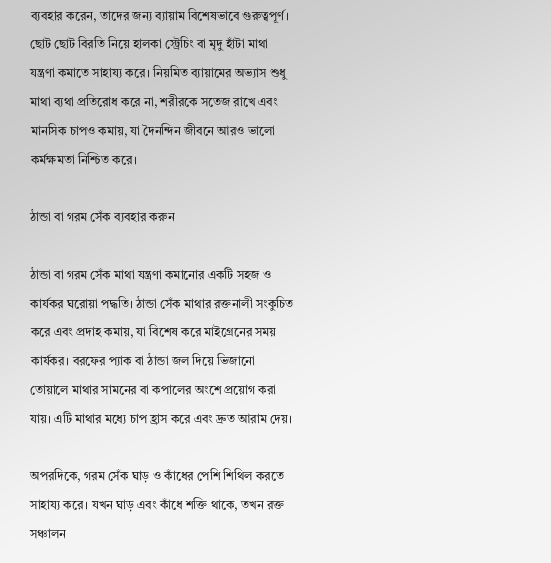ব্যবহার করেন, তাদের জন্য ব্যায়াম বিশেষভাবে গুরুত্বপূর্ণ। ছোট ছোট বিরতি নিয়ে হালকা স্ট্রেচিং বা মৃদু হাঁটা মাথা যন্ত্রণা কমাতে সাহায্য করে। নিয়মিত ব্যায়ামের অভ্যাস শুধু মাথা ব্যথা প্রতিরোধ করে না, শরীরকে সতেজ রাখে এবং মানসিক চাপও কমায়, যা দৈনন্দিন জীবনে আরও ভালো কর্মক্ষমতা নিশ্চিত করে।

ঠান্ডা বা গরম সেঁক ব্যবহার করুন

ঠান্ডা বা গরম সেঁক মাথা যন্ত্রণা কমানোর একটি সহজ ও কার্যকর ঘরোয়া পদ্ধতি। ঠান্ডা সেঁক মাথার রক্তনালী সংকুচিত করে এবং প্রদাহ কমায়, যা বিশেষ করে মাইগ্রেনের সময় কার্যকর। বরফের প্যাক বা ঠান্ডা জল দিয়ে ভিজানো তোয়ালে মাথার সামনের বা কপালের অংশে প্রয়োগ করা যায়। এটি মাথার মধ্যে চাপ হ্রাস করে এবং দ্রুত আরাম দেয়।

অপরদিকে, গরম সেঁক ঘাড় ও কাঁধের পেশি শিথিল করতে সাহায্য করে। যখন ঘাড় এবং কাঁধে শক্তি থাকে, তখন রক্ত সঞ্চালন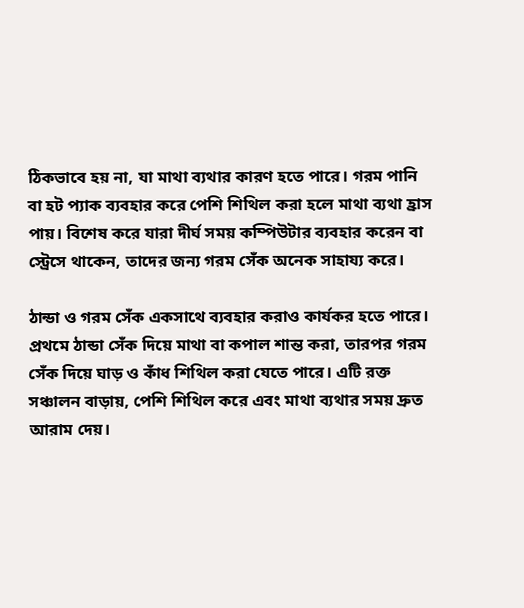ঠিকভাবে হয় না, যা মাথা ব্যথার কারণ হতে পারে। গরম পানি বা হট প্যাক ব্যবহার করে পেশি শিথিল করা হলে মাথা ব্যথা হ্রাস পায়। বিশেষ করে যারা দীর্ঘ সময় কম্পিউটার ব্যবহার করেন বা স্ট্রেসে থাকেন, তাদের জন্য গরম সেঁক অনেক সাহায্য করে।

ঠান্ডা ও গরম সেঁক একসাথে ব্যবহার করাও কার্যকর হতে পারে। প্রথমে ঠান্ডা সেঁক দিয়ে মাথা বা কপাল শান্ত করা, তারপর গরম সেঁক দিয়ে ঘাড় ও কাঁধ শিথিল করা যেতে পারে। এটি রক্ত সঞ্চালন বাড়ায়, পেশি শিথিল করে এবং মাথা ব্যথার সময় দ্রুত আরাম দেয়।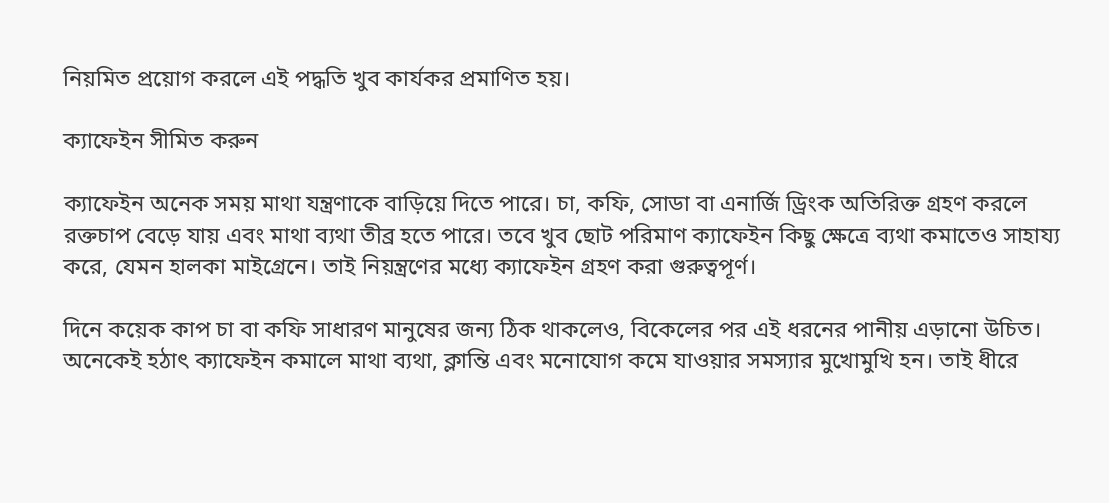নিয়মিত প্রয়োগ করলে এই পদ্ধতি খুব কার্যকর প্রমাণিত হয়।

ক্যাফেইন সীমিত করুন

ক্যাফেইন অনেক সময় মাথা যন্ত্রণাকে বাড়িয়ে দিতে পারে। চা, কফি, সোডা বা এনার্জি ড্রিংক অতিরিক্ত গ্রহণ করলে রক্তচাপ বেড়ে যায় এবং মাথা ব্যথা তীব্র হতে পারে। তবে খুব ছোট পরিমাণ ক্যাফেইন কিছু ক্ষেত্রে ব্যথা কমাতেও সাহায্য করে, যেমন হালকা মাইগ্রেনে। তাই নিয়ন্ত্রণের মধ্যে ক্যাফেইন গ্রহণ করা গুরুত্বপূর্ণ।

দিনে কয়েক কাপ চা বা কফি সাধারণ মানুষের জন্য ঠিক থাকলেও, বিকেলের পর এই ধরনের পানীয় এড়ানো উচিত। অনেকেই হঠাৎ ক্যাফেইন কমালে মাথা ব্যথা, ক্লান্তি এবং মনোযোগ কমে যাওয়ার সমস্যার মুখোমুখি হন। তাই ধীরে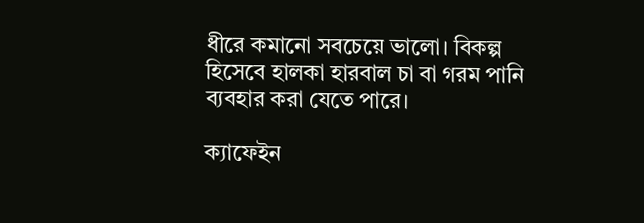ধীরে কমানো সবচেয়ে ভালো। বিকল্প হিসেবে হালকা হারবাল চা বা গরম পানি ব্যবহার করা যেতে পারে।

ক্যাফেইন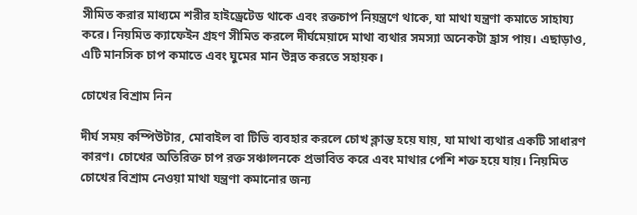সীমিত করার মাধ্যমে শরীর হাইড্রেটেড থাকে এবং রক্তচাপ নিয়ন্ত্রণে থাকে, যা মাথা যন্ত্রণা কমাতে সাহায্য করে। নিয়মিত ক্যাফেইন গ্রহণ সীমিত করলে দীর্ঘমেয়াদে মাথা ব্যথার সমস্যা অনেকটা হ্রাস পায়। এছাড়াও, এটি মানসিক চাপ কমাতে এবং ঘুমের মান উন্নত করতে সহায়ক।

চোখের বিশ্রাম নিন

দীর্ঘ সময় কম্পিউটার, মোবাইল বা টিভি ব্যবহার করলে চোখ ক্লান্ত হয়ে যায়, যা মাথা ব্যথার একটি সাধারণ কারণ। চোখের অতিরিক্ত চাপ রক্ত সঞ্চালনকে প্রভাবিত করে এবং মাথার পেশি শক্ত হয়ে যায়। নিয়মিত চোখের বিশ্রাম নেওয়া মাথা যন্ত্রণা কমানোর জন্য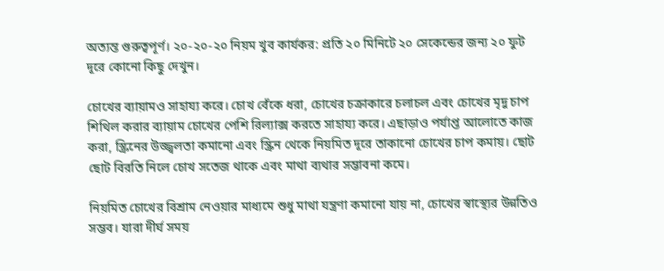অত্যন্ত গুরুত্বপূর্ণ। ২০-২০-২০ নিয়ম খুব কার্যকর: প্রতি ২০ মিনিটে ২০ সেকেন্ডের জন্য ২০ ফুট দূরে কোনো কিছু দেখুন।

চোখের ব্যায়ামও সাহায্য করে। চোখ বেঁকে ধরা, চোখের চক্রাকারে চলাচল এবং চোখের মৃদু চাপ শিথিল করার ব্যায়াম চোখের পেশি রিল্যাক্স করতে সাহায্য করে। এছাড়াও পর্যাপ্ত আলোতে কাজ করা, স্ক্রিনের উজ্জ্বলতা কমানো এবং স্ক্রিন থেকে নিয়মিত দূরে তাকানো চোখের চাপ কমায়। ছোট ছোট বিরতি নিলে চোখ সতেজ থাকে এবং মাথা ব্যথার সম্ভাবনা কমে।

নিয়মিত চোখের বিশ্রাম নেওয়ার মাধ্যমে শুধু মাথা যন্ত্রণা কমানো যায় না, চোখের স্বাস্থ্যের উন্নতিও সম্ভব। যারা দীর্ঘ সময়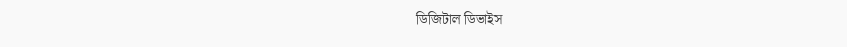ডিজিটাল ডিভাইস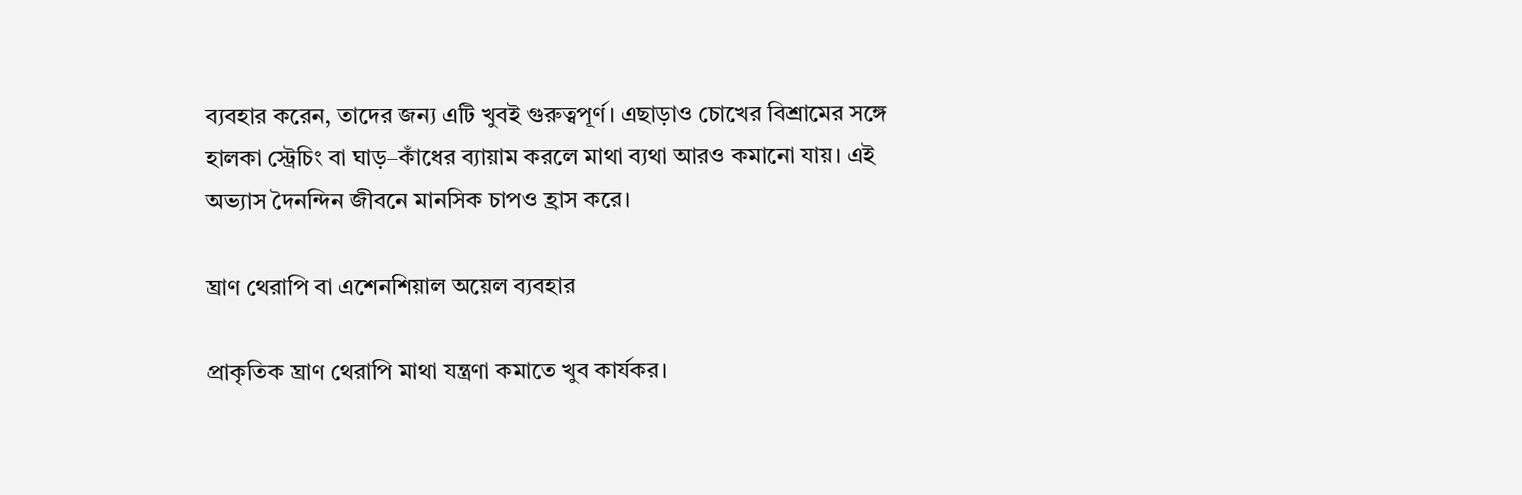ব্যবহার করেন, তাদের জন্য এটি খুবই গুরুত্বপূর্ণ। এছাড়াও চোখের বিশ্রামের সঙ্গে হালকা স্ট্রেচিং বা ঘাড়–কাঁধের ব্যায়াম করলে মাথা ব্যথা আরও কমানো যায়। এই অভ্যাস দৈনন্দিন জীবনে মানসিক চাপও হ্রাস করে।

ঘ্রাণ থেরাপি বা এশেনশিয়াল অয়েল ব্যবহার

প্রাকৃতিক ঘ্রাণ থেরাপি মাথা যন্ত্রণা কমাতে খুব কার্যকর।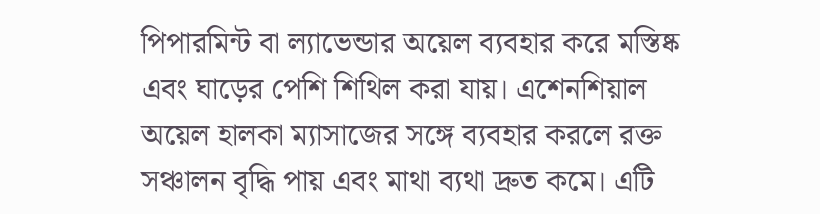পিপারমিন্ট বা ল্যাভেন্ডার অয়েল ব্যবহার করে মস্তিষ্ক এবং ঘাড়ের পেশি শিথিল করা যায়। এশেনশিয়াল অয়েল হালকা ম্যাসাজের সঙ্গে ব্যবহার করলে রক্ত সঞ্চালন বৃদ্ধি পায় এবং মাথা ব্যথা দ্রুত কমে। এটি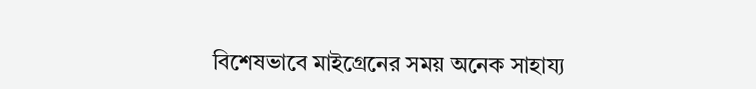বিশেষভাবে মাইগ্রেনের সময় অনেক সাহায্য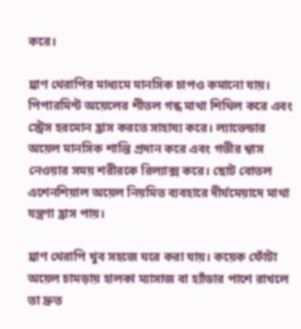করে।

ঘ্রাণ থেরাপির মাধ্যমে মানসিক চাপও কমানো যায়। পিপারমিন্ট অয়েলের শীতল গন্ধ মাথা শিথিল করে এবং স্ট্রেস হরমোন হ্রাস করতে সাহায্য করে। ল্যাভেন্ডার অয়েল মানসিক শান্তি প্রদান করে এবং গভীর শ্বাস নেওয়ার সময় শরীরকে রিল্যাক্স করে। ছোট বোতল এশেনশিয়াল অয়েল নিয়মিত ব্যবহারে দীর্ঘমেয়াদে মাথা যন্ত্রণা হ্রাস পায়।

ঘ্রাণ থেরাপি খুব সহজে ঘরে করা যায়। কয়েক ফোঁটা অয়েল চামড়ায় হালকা ম্যাসাজ বা হ্যাঁডার পাশে রাখলে তা দ্রুত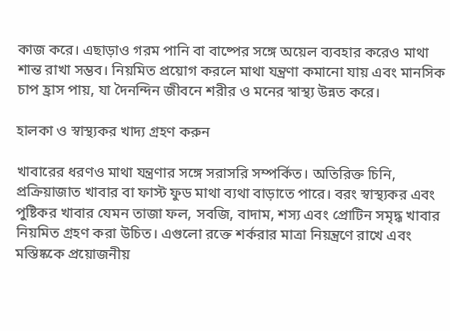কাজ করে। এছাড়াও গরম পানি বা বাষ্পের সঙ্গে অয়েল ব্যবহার করেও মাথা শান্ত রাখা সম্ভব। নিয়মিত প্রয়োগ করলে মাথা যন্ত্রণা কমানো যায় এবং মানসিক চাপ হ্রাস পায়, যা দৈনন্দিন জীবনে শরীর ও মনের স্বাস্থ্য উন্নত করে।

হালকা ও স্বাস্থ্যকর খাদ্য গ্রহণ করুন

খাবারের ধরণও মাথা যন্ত্রণার সঙ্গে সরাসরি সম্পর্কিত। অতিরিক্ত চিনি, প্রক্রিয়াজাত খাবার বা ফাস্ট ফুড মাথা ব্যথা বাড়াতে পারে। বরং স্বাস্থ্যকর এবং পুষ্টিকর খাবার যেমন তাজা ফল, সবজি, বাদাম, শস্য এবং প্রোটিন সমৃদ্ধ খাবার নিয়মিত গ্রহণ করা উচিত। এগুলো রক্তে শর্করার মাত্রা নিয়ন্ত্রণে রাখে এবং মস্তিষ্ককে প্রয়োজনীয়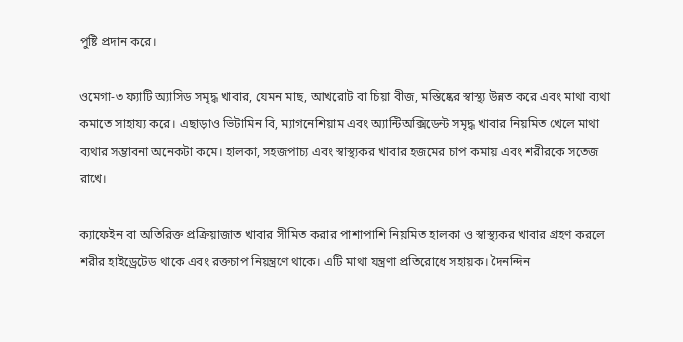পুষ্টি প্রদান করে।

ওমেগা-৩ ফ্যাটি অ্যাসিড সমৃদ্ধ খাবার, যেমন মাছ, আখরোট বা চিয়া বীজ, মস্তিষ্কের স্বাস্থ্য উন্নত করে এবং মাথা ব্যথা কমাতে সাহায্য করে। এছাড়াও ভিটামিন বি, ম্যাগনেশিয়াম এবং অ্যান্টিঅক্সিডেন্ট সমৃদ্ধ খাবার নিয়মিত খেলে মাথা ব্যথার সম্ভাবনা অনেকটা কমে। হালকা, সহজপাচ্য এবং স্বাস্থ্যকর খাবার হজমের চাপ কমায় এবং শরীরকে সতেজ রাখে।

ক্যাফেইন বা অতিরিক্ত প্রক্রিয়াজাত খাবার সীমিত করার পাশাপাশি নিয়মিত হালকা ও স্বাস্থ্যকর খাবার গ্রহণ করলে শরীর হাইড্রেটেড থাকে এবং রক্তচাপ নিয়ন্ত্রণে থাকে। এটি মাথা যন্ত্রণা প্রতিরোধে সহায়ক। দৈনন্দিন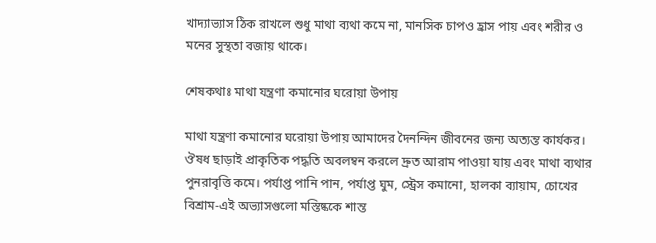খাদ্যাভ্যাস ঠিক রাখলে শুধু মাথা ব্যথা কমে না, মানসিক চাপও হ্রাস পায় এবং শরীর ও মনের সুস্থতা বজায় থাকে।

শেষকথাঃ মাথা যন্ত্রণা কমানোর ঘরোয়া উপায়

মাথা যন্ত্রণা কমানোর ঘরোয়া উপায় আমাদের দৈনন্দিন জীবনের জন্য অত্যন্ত কার্যকর। ঔষধ ছাড়াই প্রাকৃতিক পদ্ধতি অবলম্বন করলে দ্রুত আরাম পাওয়া যায় এবং মাথা ব্যথার পুনরাবৃত্তি কমে। পর্যাপ্ত পানি পান, পর্যাপ্ত ঘুম, স্ট্রেস কমানো, হালকা ব্যায়াম, চোখের বিশ্রাম-এই অভ্যাসগুলো মস্তিষ্ককে শান্ত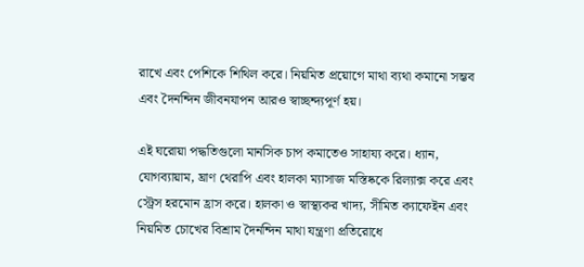রাখে এবং পেশিকে শিথিল করে। নিয়মিত প্রয়োগে মাথা ব্যথা কমানো সম্ভব এবং দৈনন্দিন জীবনযাপন আরও স্বাচ্ছন্দ্যপূর্ণ হয়।

এই ঘরোয়া পদ্ধতিগুলো মানসিক চাপ কমাতেও সাহায্য করে। ধ্যান, যোগব্যায়াম, ঘ্রাণ থেরাপি এবং হালকা ম্যাসাজ মস্তিষ্ককে রিল্যাক্স করে এবং স্ট্রেস হরমোন হ্রাস করে। হালকা ও স্বাস্থ্যকর খাদ্য, সীমিত ক্যাফেইন এবং নিয়মিত চোখের বিশ্রাম দৈনন্দিন মাথা যন্ত্রণা প্রতিরোধে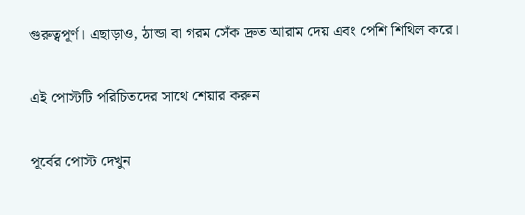গুরুত্বপূর্ণ। এছাড়াও, ঠান্ডা বা গরম সেঁক দ্রুত আরাম দেয় এবং পেশি শিথিল করে।

এই পোস্টটি পরিচিতদের সাথে শেয়ার করুন

পূর্বের পোস্ট দেখুন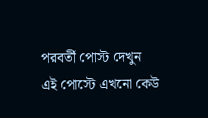পরবর্তী পোস্ট দেখুন
এই পোস্টে এখনো কেউ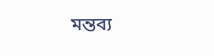মন্তব্য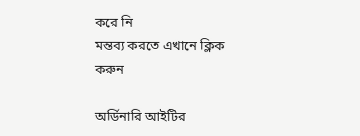করে নি
মন্তব্য করতে এখানে ক্লিক করুন

অর্ডিনারি আইটির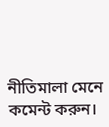নীতিমালা মেনে কমেন্ট করুন।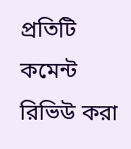প্রতিটি কমেন্ট রিভিউ করা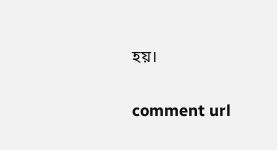হয়।

comment url